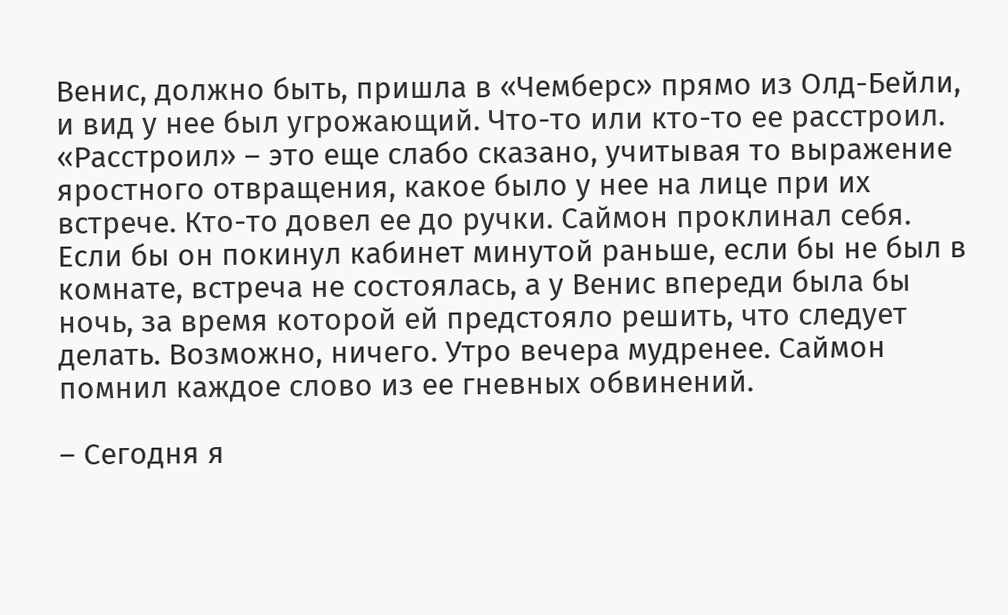Венис, должно быть, пришла в «Чемберс» прямо из Олд-Бейли, и вид у нее был угрожающий. Что-то или кто-то ее расстроил. «Расстроил» – это еще слабо сказано, учитывая то выражение яростного отвращения, какое было у нее на лице при их встрече. Кто-то довел ее до ручки. Саймон проклинал себя. Если бы он покинул кабинет минутой раньше, если бы не был в комнате, встреча не состоялась, а у Венис впереди была бы ночь, за время которой ей предстояло решить, что следует делать. Возможно, ничего. Утро вечера мудренее. Саймон помнил каждое слово из ее гневных обвинений.

– Сегодня я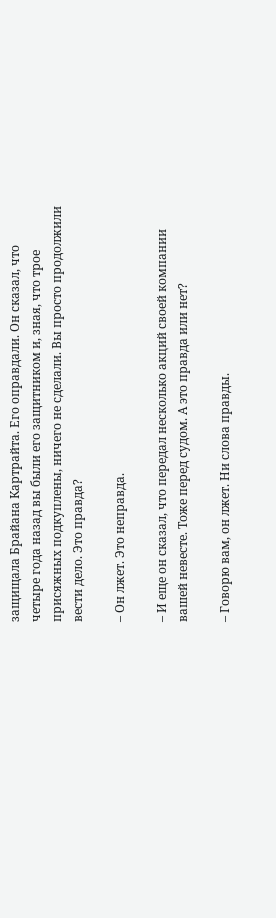защищала Брайана Картрайта. Его оправдали. Он сказал, что четыре года назад вы были его защитником и, зная, что трое присяжных подкуплены, ничего не сделали. Вы просто продолжили вести дело. Это правда?

– Он лжет. Это неправда.

– И еще он сказал, что передал несколько акций своей компании вашей невесте. Тоже перед судом. А это правда или нет?

– Говорю вам, он лжет. Ни слова правды.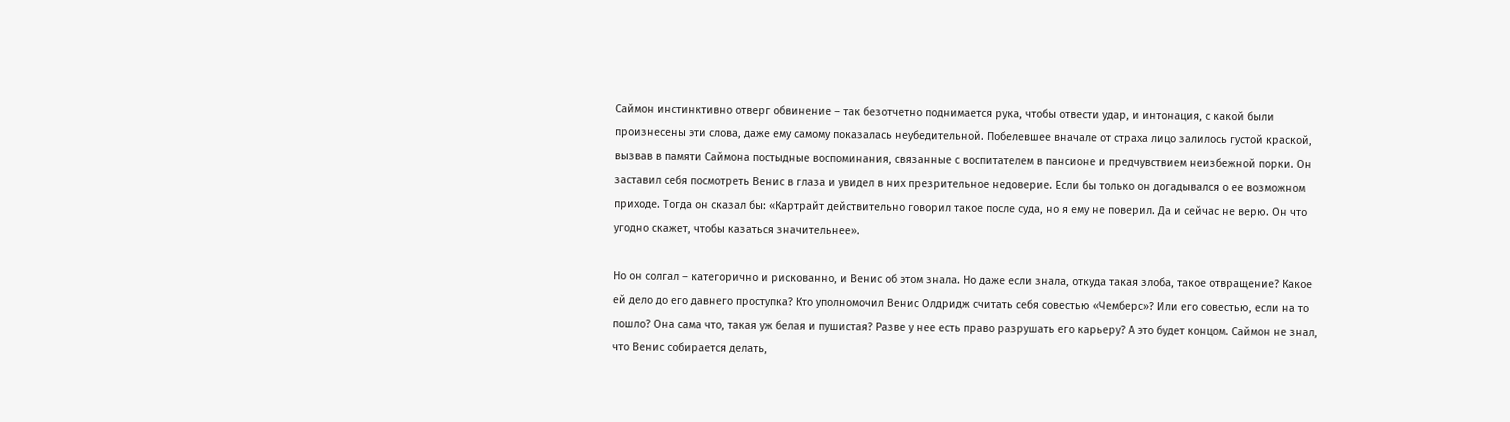Саймон инстинктивно отверг обвинение – так безотчетно поднимается рука, чтобы отвести удар, и интонация, с какой были произнесены эти слова, даже ему самому показалась неубедительной. Побелевшее вначале от страха лицо залилось густой краской, вызвав в памяти Саймона постыдные воспоминания, связанные с воспитателем в пансионе и предчувствием неизбежной порки. Он заставил себя посмотреть Венис в глаза и увидел в них презрительное недоверие. Если бы только он догадывался о ее возможном приходе. Тогда он сказал бы: «Картрайт действительно говорил такое после суда, но я ему не поверил. Да и сейчас не верю. Он что угодно скажет, чтобы казаться значительнее».

Но он солгал – категорично и рискованно, и Венис об этом знала. Но даже если знала, откуда такая злоба, такое отвращение? Какое ей дело до его давнего проступка? Кто уполномочил Венис Олдридж считать себя совестью «Чемберс»? Или его совестью, если на то пошло? Она сама что, такая уж белая и пушистая? Разве у нее есть право разрушать его карьеру? А это будет концом. Саймон не знал, что Венис собирается делать,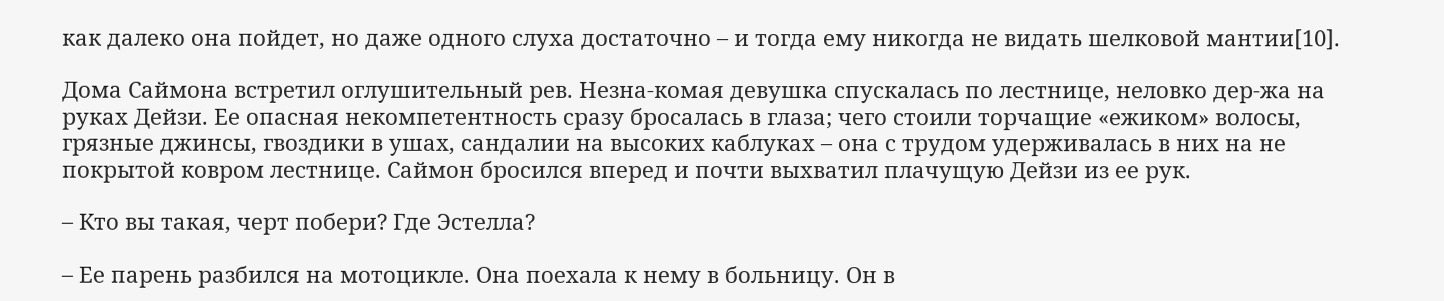как далеко она пойдет, но даже одного слуха достаточно – и тогда ему никогда не видать шелковой мантии[10].

Дома Саймона встретил оглушительный рев. Незна-комая девушка спускалась по лестнице, неловко дер-жа на руках Дейзи. Ее опасная некомпетентность сразу бросалась в глаза; чего стоили торчащие «ежиком» волосы, грязные джинсы, гвоздики в ушах, сандалии на высоких каблуках – она с трудом удерживалась в них на не покрытой ковром лестнице. Саймон бросился вперед и почти выхватил плачущую Дейзи из ее рук.

– Кто вы такая, черт побери? Где Эстелла?

– Ее парень разбился на мотоцикле. Она поехала к нему в больницу. Он в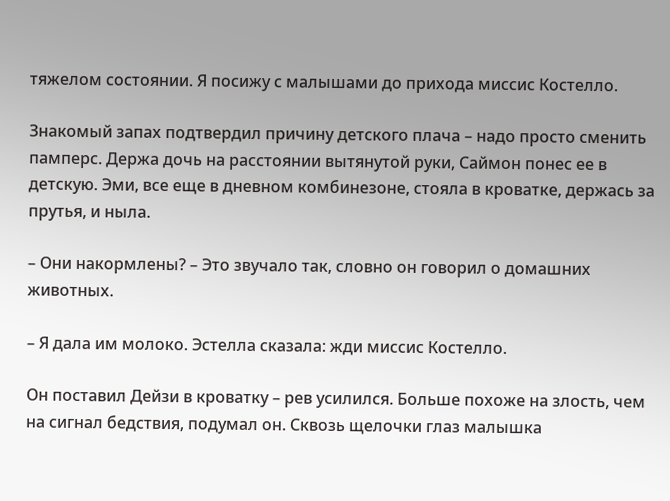тяжелом состоянии. Я посижу с малышами до прихода миссис Костелло.

Знакомый запах подтвердил причину детского плача – надо просто сменить памперс. Держа дочь на расстоянии вытянутой руки, Саймон понес ее в детскую. Эми, все еще в дневном комбинезоне, стояла в кроватке, держась за прутья, и ныла.

– Они накормлены? – Это звучало так, словно он говорил о домашних животных.

– Я дала им молоко. Эстелла сказала: жди миссис Костелло.

Он поставил Дейзи в кроватку – рев усилился. Больше похоже на злость, чем на сигнал бедствия, подумал он. Сквозь щелочки глаз малышка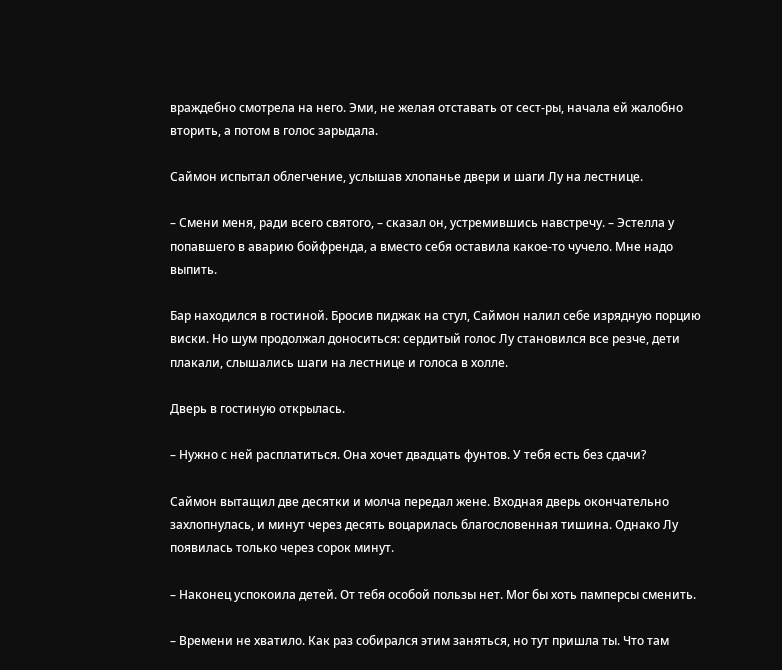враждебно смотрела на него. Эми, не желая отставать от сест-ры, начала ей жалобно вторить, а потом в голос зарыдала.

Саймон испытал облегчение, услышав хлопанье двери и шаги Лу на лестнице.

– Смени меня, ради всего святого, – сказал он, устремившись навстречу. – Эстелла у попавшего в аварию бойфренда, а вместо себя оставила какое-то чучело. Мне надо выпить.

Бар находился в гостиной. Бросив пиджак на стул, Саймон налил себе изрядную порцию виски. Но шум продолжал доноситься: сердитый голос Лу становился все резче, дети плакали, слышались шаги на лестнице и голоса в холле.

Дверь в гостиную открылась.

– Нужно с ней расплатиться. Она хочет двадцать фунтов. У тебя есть без сдачи?

Саймон вытащил две десятки и молча передал жене. Входная дверь окончательно захлопнулась, и минут через десять воцарилась благословенная тишина. Однако Лу появилась только через сорок минут.

– Наконец успокоила детей. От тебя особой пользы нет. Мог бы хоть памперсы сменить.

– Времени не хватило. Как раз собирался этим заняться, но тут пришла ты. Что там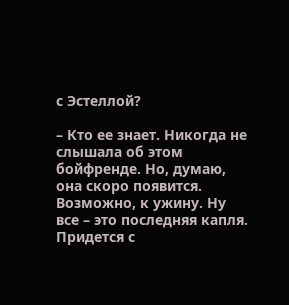с Эстеллой?

– Кто ее знает. Никогда не слышала об этом бойфренде. Но, думаю, она скоро появится. Возможно, к ужину. Ну все – это последняя капля. Придется с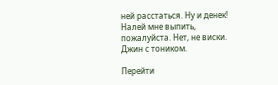ней расстаться. Ну и денек! Налей мне выпить, пожалуйста. Нет, не виски. Джин с тоником.

Перейти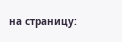на страницу: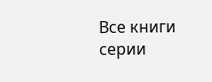Все книги серии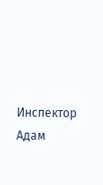Инспектор Адам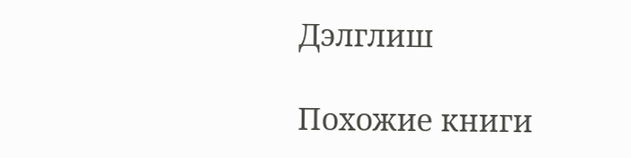Дэлглиш

Похожие книги